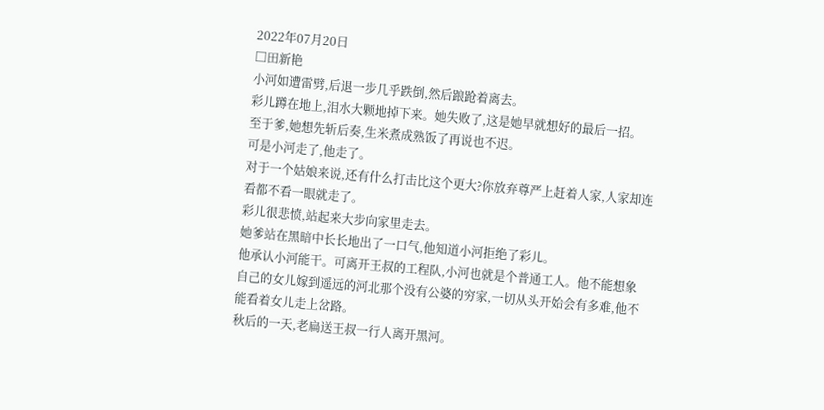2022年07月20日
□田新艳
小河如遭雷劈,后退一步几乎跌倒,然后踉跄着离去。
彩儿蹲在地上,泪水大颗地掉下来。她失败了,这是她早就想好的最后一招。
至于爹,她想先斩后奏,生米煮成熟饭了再说也不迟。
可是小河走了,他走了。
对于一个姑娘来说,还有什么打击比这个更大?你放弃尊严上赶着人家,人家却连看都不看一眼就走了。
彩儿很悲愤,站起来大步向家里走去。
她爹站在黑暗中长长地出了一口气,他知道小河拒绝了彩儿。
他承认小河能干。可离开王叔的工程队,小河也就是个普通工人。他不能想象自己的女儿嫁到遥远的河北那个没有公婆的穷家,一切从头开始会有多难,他不能看着女儿走上岔路。
秋后的一天,老扁送王叔一行人离开黑河。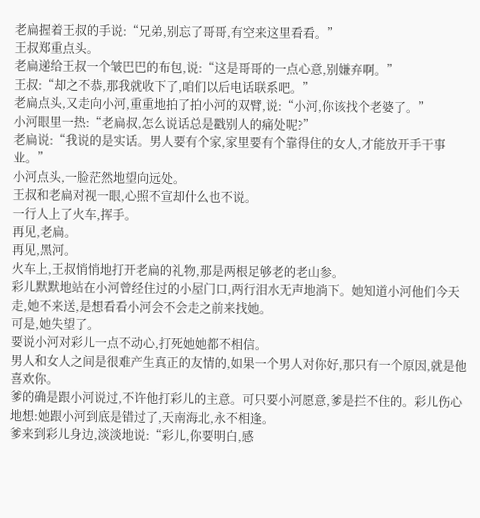老扁握着王叔的手说:“兄弟,别忘了哥哥,有空来这里看看。”
王叔郑重点头。
老扁递给王叔一个皱巴巴的布包,说:“这是哥哥的一点心意,别嫌弃啊。”
王叔:“却之不恭,那我就收下了,咱们以后电话联系吧。”
老扁点头,又走向小河,重重地拍了拍小河的双臂,说:“小河,你该找个老婆了。”
小河眼里一热:“老扁叔,怎么说话总是戳别人的痛处呢?”
老扁说:“我说的是实话。男人要有个家,家里要有个靠得住的女人,才能放开手干事业。”
小河点头,一脸茫然地望向远处。
王叔和老扁对视一眼,心照不宣却什么也不说。
一行人上了火车,挥手。
再见,老扁。
再见,黑河。
火车上,王叔悄悄地打开老扁的礼物,那是两根足够老的老山参。
彩儿默默地站在小河曾经住过的小屋门口,两行泪水无声地淌下。她知道小河他们今天走,她不来送,是想看看小河会不会走之前来找她。
可是,她失望了。
要说小河对彩儿一点不动心,打死她她都不相信。
男人和女人之间是很难产生真正的友情的,如果一个男人对你好,那只有一个原因,就是他喜欢你。
爹的确是跟小河说过,不许他打彩儿的主意。可只要小河愿意,爹是拦不住的。彩儿伤心地想:她跟小河到底是错过了,天南海北,永不相逢。
爹来到彩儿身边,淡淡地说:“彩儿,你要明白,感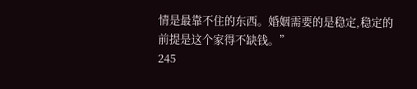情是最靠不住的东西。婚姻需要的是稳定,稳定的前提是这个家得不缺钱。”
245